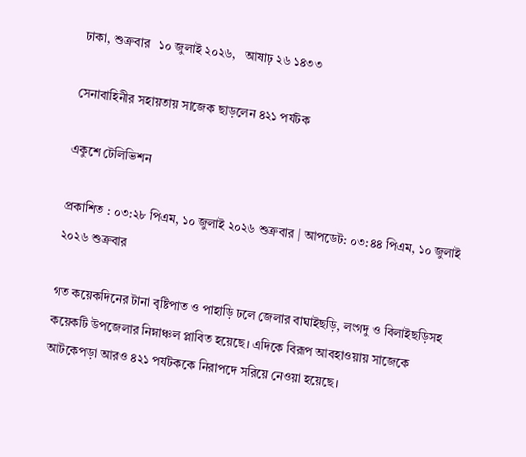ঢাকা, শুক্রবার   ১০ জুলাই ২০২৬,   আষাঢ় ২৬ ১৪৩৩

সেনাবাহিনীর সহায়তায় সাজেক ছাড়লেন ৪২১ পর্যটক

একুশে টেলিভিশন

প্রকাশিত : ০৩:২৮ পিএম, ১০ জুলাই ২০২৬ শুক্রবার | আপডেট: ০৩:৪৪ পিএম, ১০ জুলাই ২০২৬ শুক্রবার

গত কয়েকদিনের টানা বৃষ্টিপাত ও পাহাড়ি ঢলে জেলার বাঘাইছড়ি, লংগদু ও বিলাইছড়িসহ কয়েকটি উপজেলার নিম্নাঞ্চল প্লাবিত হয়েছে। এদিকে বিরূপ আবহাওয়ায় সাজেকে আটকেপড়া আরও ৪২১ পর্যটককে নিরাপদে সরিয়ে নেওয়া হয়েছে।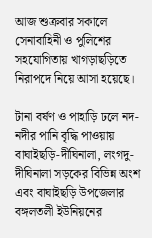আজ শুক্রবার সকালে সেনাবাহিনী ও পুলিশের সহযোগিতায় খাগড়াছড়িতে নিরাপদে নিয়ে আসা হয়েছে।

টানা বর্ষণ ও পাহাড়ি ঢলে নদ-নদীর পানি বৃদ্ধি পাওয়ায় বাঘাইছড়ি-দীঘিনালা, লংগদু-দীঘিনালা সড়কের বিভিন্ন অংশ এবং বাঘাইছড়ি উপজেলার বঙ্গলতলী ইউনিয়নের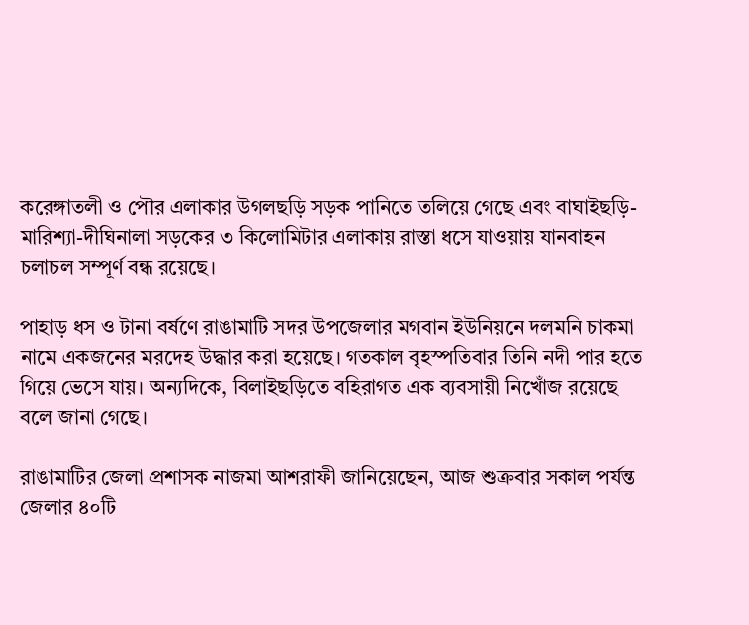করেঙ্গাতলী ও পৌর এলাকার উগলছড়ি সড়ক পানিতে তলিয়ে গেছে এবং বাঘাইছড়ি-মারিশ্যা-দীঘিনালা সড়কের ৩ কিলোমিটার এলাকায় রাস্তা ধসে যাওয়ায় যানবাহন চলাচল সম্পূর্ণ বন্ধ রয়েছে।

পাহাড় ধস ও টানা বর্ষণে রাঙামাটি সদর উপজেলার মগবান ইউনিয়নে দলমনি চাকমা নামে একজনের মরদেহ উদ্ধার করা হয়েছে। গতকাল বৃহস্পতিবার তিনি নদী পার হতে গিয়ে ভেসে যায়। অন্যদিকে, বিলাইছড়িতে বহিরাগত এক ব্যবসায়ী নিখোঁজ রয়েছে বলে জানা গেছে।

রাঙামাটির জেলা প্রশাসক নাজমা আশরাফী জানিয়েছেন, আজ শুক্রবার সকাল পর্যন্ত জেলার ৪০টি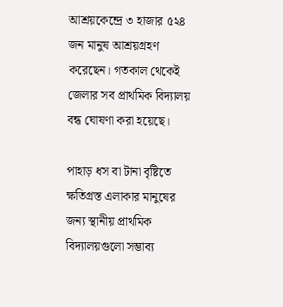আশ্রয়কেন্দ্রে ৩ হাজার ৫২৪ জন মানুষ আশ্রয়গ্রহণ করেছেন। গতকাল থেকেই জেলার সব প্রাথমিক বিদ্যালয় বন্ধ ঘোষণা করা হয়েছে।

পাহাড় ধস বা টানা বৃষ্টিতে ক্ষতিগ্রস্ত এলাকার মানুষের জন্য স্থানীয় প্রাথমিক বিদ্যালয়গুলো সম্ভাব্য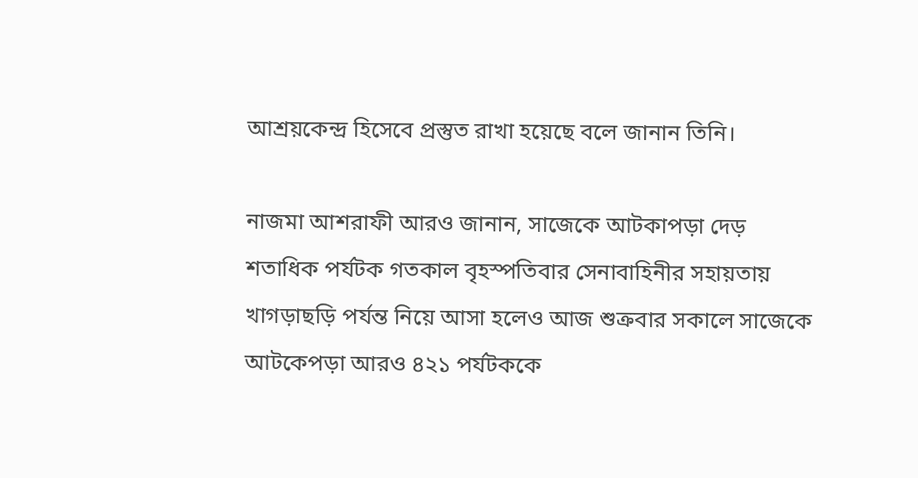আশ্রয়কেন্দ্র হিসেবে প্রস্তুত রাখা হয়েছে বলে জানান তিনি।

নাজমা আশরাফী আরও জানান, সাজেকে আটকাপড়া দেড় শতাধিক পর্যটক গতকাল বৃহস্পতিবার সেনাবাহিনীর সহায়তায় খাগড়াছড়ি পর্যন্ত নিয়ে আসা হলেও আজ শুক্রবার সকালে সাজেকে আটকেপড়া আরও ৪২১ পর্যটককে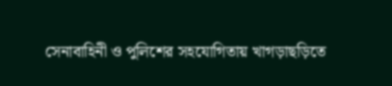সেনাবাহিনী ও পুলিশের সহযোগিতায় খাগড়াছড়িতে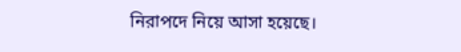নিরাপদে নিয়ে আসা হয়েছে।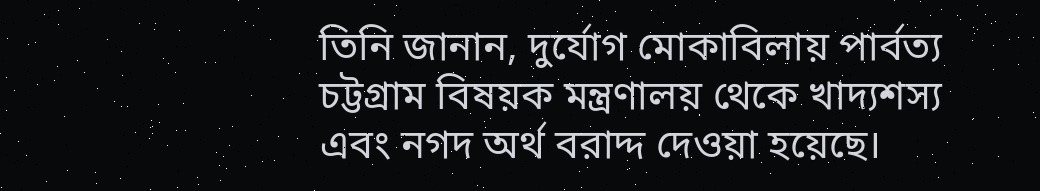তিনি জানান, দুর্যোগ মোকাবিলায় পার্বত্য চট্টগ্রাম বিষয়ক মন্ত্রণালয় থেকে খাদ্যশস্য এবং নগদ অর্থ বরাদ্দ দেওয়া হয়েছে।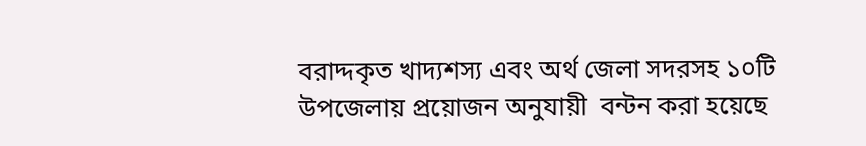বরাদ্দকৃত খাদ্যশস্য এবং অর্থ জেলা সদরসহ ১০টি উপজেলায় প্রয়োজন অনুযায়ী  বন্টন করা হয়েছে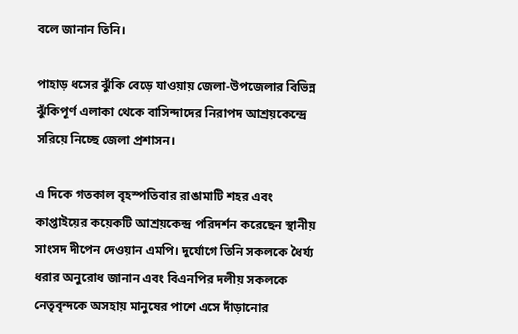বলে জানান তিনি।

পাহাড় ধসের ঝুঁকি বেড়ে যাওয়ায় জেলা-উপজেলার বিভিন্ন ঝুঁকিপূর্ণ এলাকা থেকে বাসিন্দাদের নিরাপদ আশ্রয়কেন্দ্রে সরিয়ে নিচ্ছে জেলা প্রশাসন।

এ দিকে গতকাল বৃহস্পতিবার রাঙামাটি শহর এবং কাপ্তাইয়ের কয়েকটি আশ্রয়কেন্দ্র পরিদর্শন করেছেন স্থানীয় সাংসদ দীপেন দেওয়ান এমপি। দুর্যোগে তিনি সকলকে ধৈর্য্য ধরার অনুরোধ জানান এবং বিএনপির দলীয় সকলকে নেতৃবৃন্দকে অসহায় মানুষের পাশে এসে দাঁড়ানোর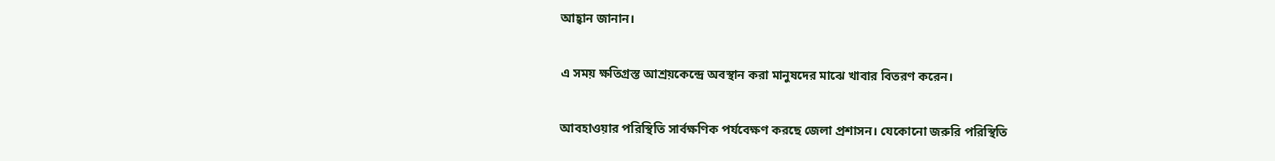আহ্বান জানান।

এ সময় ক্ষতিগ্রস্ত আশ্রয়কেন্দ্রে অবস্থান করা মানুষদের মাঝে খাবার বিতরণ করেন।

আবহাওয়ার পরিস্থিতি সার্বক্ষণিক পর্যবেক্ষণ করছে জেলা প্রশাসন। যেকোনো জরুরি পরিস্থিতি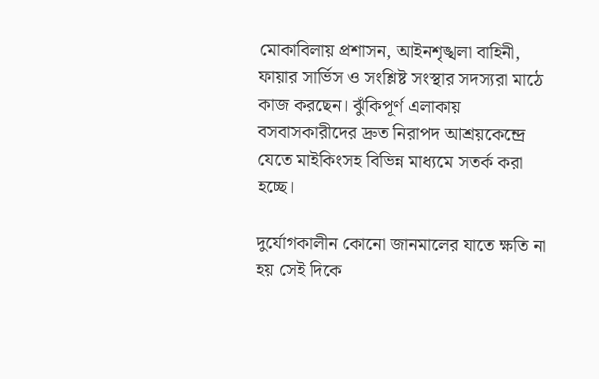মোকাবিলায় প্রশাসন, আইনশৃঙ্খলা বাহিনী, ফায়ার সার্ভিস ও সংশ্লিষ্ট সংস্থার সদস্যরা মাঠে কাজ করছেন। ঝুঁকিপূর্ণ এলাকায় বসবাসকারীদের দ্রুত নিরাপদ আশ্রয়কেন্দ্রে যেতে মাইকিংসহ বিভিন্ন মাধ্যমে সতর্ক করা হচ্ছে।

দুর্যোগকালীন কোনো জানমালের যাতে ক্ষতি না হয় সেই দিকে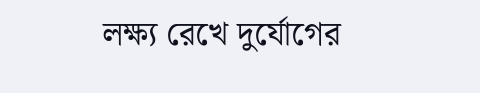লক্ষ্য রেখে দুর্যোগের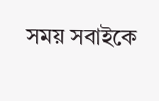সময় সবাইকে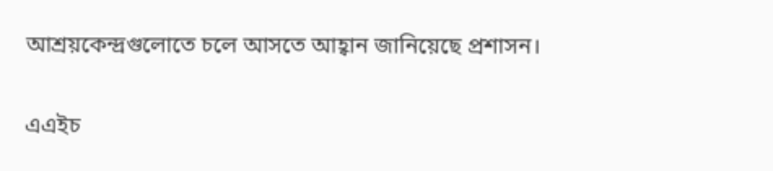আশ্রয়কেন্দ্রগুলোতে চলে আসতে আহ্বান জানিয়েছে প্রশাসন।

এএইচ